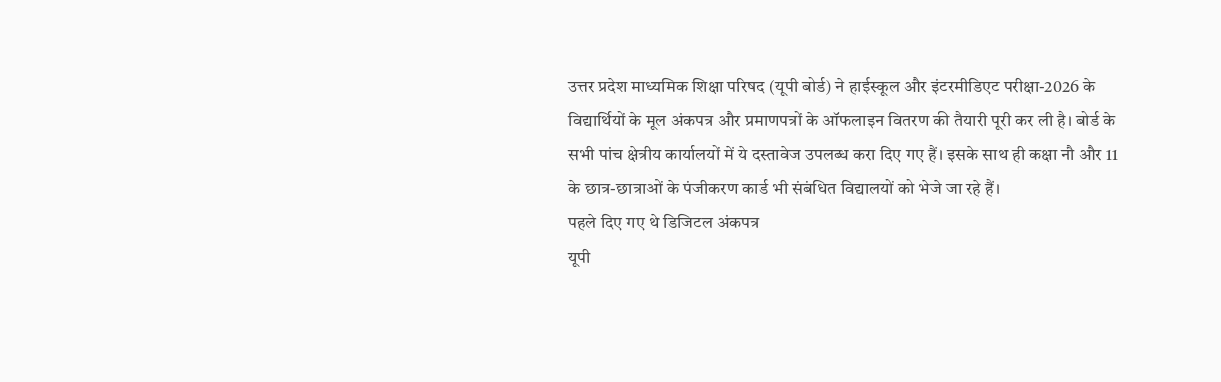उत्तर प्रदेश माध्यमिक शिक्षा परिषद (यूपी बोर्ड) ने हाईस्कूल और इंटरमीडिएट परीक्षा-2026 के विद्यार्थियों के मूल अंकपत्र और प्रमाणपत्रों के ऑफलाइन वितरण की तैयारी पूरी कर ली है। बोर्ड के सभी पांच क्षेत्रीय कार्यालयों में ये दस्तावेज उपलब्ध करा दिए गए हैं। इसके साथ ही कक्षा नौ और 11 के छात्र-छात्राओं के पंजीकरण कार्ड भी संबंधित विद्यालयों को भेजे जा रहे हैं।
पहले दिए गए थे डिजिटल अंकपत्र
यूपी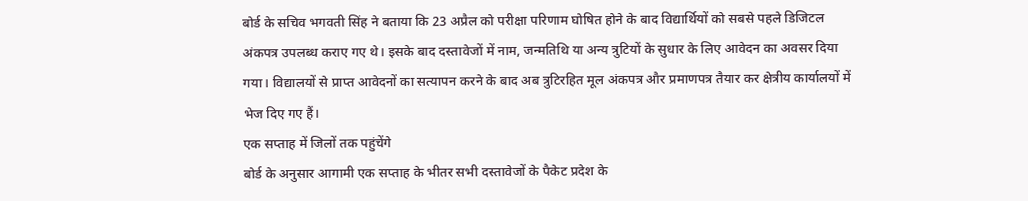बोर्ड के सचिव भगवती सिंह ने बताया कि 23 अप्रैल को परीक्षा परिणाम घोषित होने के बाद विद्यार्थियों को सबसे पहले डिजिटल अंकपत्र उपलब्ध कराए गए थे। इसके बाद दस्तावेजों में नाम, जन्मतिथि या अन्य त्रुटियों के सुधार के लिए आवेदन का अवसर दिया गया। विद्यालयों से प्राप्त आवेदनों का सत्यापन करने के बाद अब त्रुटिरहित मूल अंकपत्र और प्रमाणपत्र तैयार कर क्षेत्रीय कार्यालयों में भेज दिए गए हैं।
एक सप्ताह में जिलों तक पहुंचेंगे
बोर्ड के अनुसार आगामी एक सप्ताह के भीतर सभी दस्तावेजों के पैकेट प्रदेश के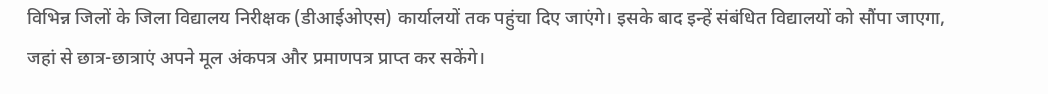विभिन्न जिलों के जिला विद्यालय निरीक्षक (डीआईओएस) कार्यालयों तक पहुंचा दिए जाएंगे। इसके बाद इन्हें संबंधित विद्यालयों को सौंपा जाएगा, जहां से छात्र-छात्राएं अपने मूल अंकपत्र और प्रमाणपत्र प्राप्त कर सकेंगे।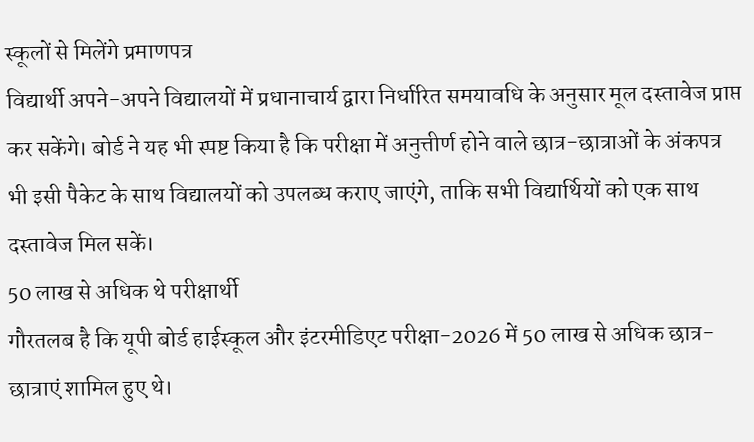स्कूलों से मिलेंगे प्रमाणपत्र
विद्यार्थी अपने-अपने विद्यालयों में प्रधानाचार्य द्वारा निर्धारित समयावधि के अनुसार मूल दस्तावेज प्राप्त कर सकेंगे। बोर्ड ने यह भी स्पष्ट किया है कि परीक्षा में अनुत्तीर्ण होने वाले छात्र-छात्राओं के अंकपत्र भी इसी पैकेट के साथ विद्यालयों को उपलब्ध कराए जाएंगे, ताकि सभी विद्यार्थियों को एक साथ दस्तावेज मिल सकें।
50 लाख से अधिक थे परीक्षार्थी
गौरतलब है कि यूपी बोर्ड हाईस्कूल और इंटरमीडिएट परीक्षा-2026 में 50 लाख से अधिक छात्र-छात्राएं शामिल हुए थे।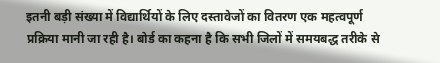इतनी बड़ी संख्या में विद्यार्थियों के लिए दस्तावेजों का वितरण एक महत्वपूर्ण प्रक्रिया मानी जा रही है। बोर्ड का कहना है कि सभी जिलों में समयबद्ध तरीके से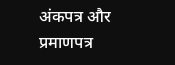अंकपत्र और प्रमाणपत्र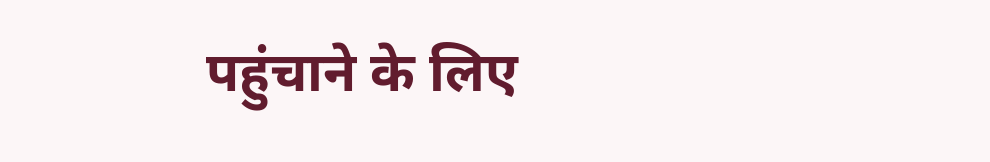पहुंचाने के लिए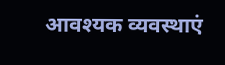आवश्यक व्यवस्थाएं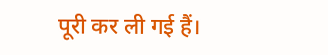पूरी कर ली गई हैं।